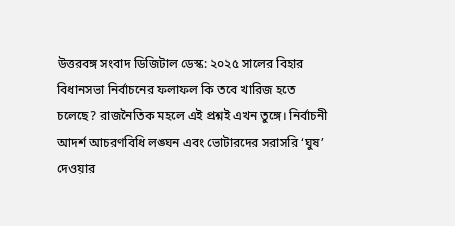উত্তরবঙ্গ সংবাদ ডিজিটাল ডেস্ক: ২০২৫ সালের বিহার বিধানসভা নির্বাচনের ফলাফল কি তবে খারিজ হতে চলেছে? রাজনৈতিক মহলে এই প্রশ্নই এখন তুঙ্গে। নির্বাচনী আদর্শ আচরণবিধি লঙ্ঘন এবং ভোটারদের সরাসরি ‘ঘুষ’ দেওয়ার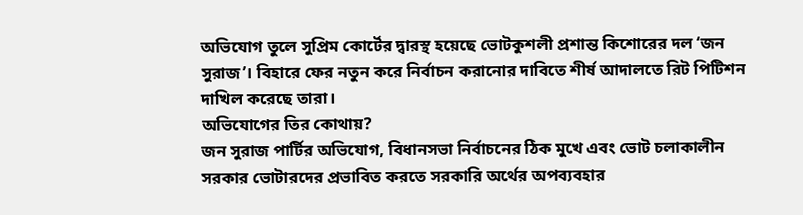অভিযোগ তুলে সুপ্রিম কোর্টের দ্বারস্থ হয়েছে ভোটকুশলী প্রশান্ত কিশোরের দল ‘জন সুরাজ’। বিহারে ফের নতুন করে নির্বাচন করানোর দাবিতে শীর্ষ আদালতে রিট পিটিশন দাখিল করেছে তারা।
অভিযোগের তির কোথায়?
জন সুরাজ পার্টির অভিযোগ, বিধানসভা নির্বাচনের ঠিক মুখে এবং ভোট চলাকালীন সরকার ভোটারদের প্রভাবিত করতে সরকারি অর্থের অপব্যবহার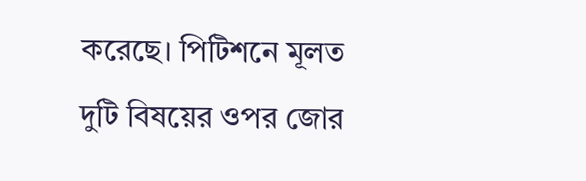করেছে। পিটিশনে মূলত দুটি বিষয়ের ওপর জোর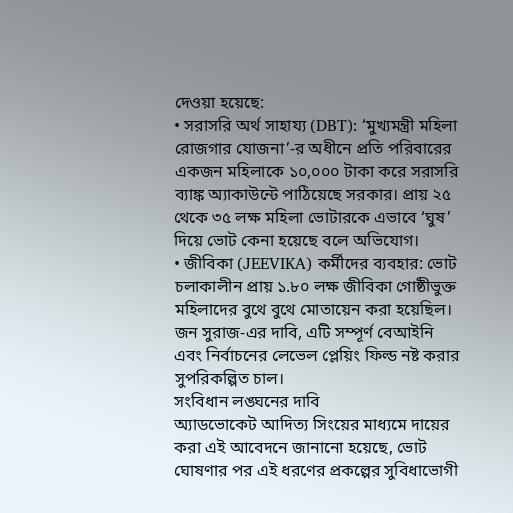দেওয়া হয়েছে:
• সরাসরি অর্থ সাহায্য (DBT): ‘মুখ্যমন্ত্রী মহিলা রোজগার যোজনা’-র অধীনে প্রতি পরিবারের একজন মহিলাকে ১০,০০০ টাকা করে সরাসরি ব্যাঙ্ক অ্যাকাউন্টে পাঠিয়েছে সরকার। প্রায় ২৫ থেকে ৩৫ লক্ষ মহিলা ভোটারকে এভাবে ‘ঘুষ’ দিয়ে ভোট কেনা হয়েছে বলে অভিযোগ।
• জীবিকা (JEEVIKA) কর্মীদের ব্যবহার: ভোট চলাকালীন প্রায় ১.৮০ লক্ষ জীবিকা গোষ্ঠীভুক্ত মহিলাদের বুথে বুথে মোতায়েন করা হয়েছিল। জন সুরাজ-এর দাবি, এটি সম্পূর্ণ বেআইনি এবং নির্বাচনের লেভেল প্লেয়িং ফিল্ড নষ্ট করার সুপরিকল্পিত চাল।
সংবিধান লঙ্ঘনের দাবি
অ্যাডভোকেট আদিত্য সিংয়ের মাধ্যমে দায়ের করা এই আবেদনে জানানো হয়েছে, ভোট ঘোষণার পর এই ধরণের প্রকল্পের সুবিধাভোগী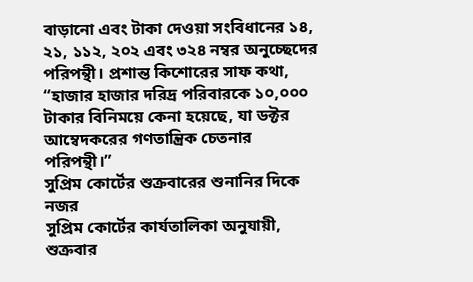বাড়ানো এবং টাকা দেওয়া সংবিধানের ১৪, ২১, ১১২, ২০২ এবং ৩২৪ নম্বর অনুচ্ছেদের পরিপন্থী। প্রশান্ত কিশোরের সাফ কথা, “হাজার হাজার দরিদ্র পরিবারকে ১০,০০০ টাকার বিনিময়ে কেনা হয়েছে, যা ডক্টর আম্বেদকরের গণতান্ত্রিক চেতনার পরিপন্থী।”
সুপ্রিম কোর্টের শুক্রবারের শুনানির দিকে নজর
সুপ্রিম কোর্টের কার্যতালিকা অনুযায়ী, শুক্রবার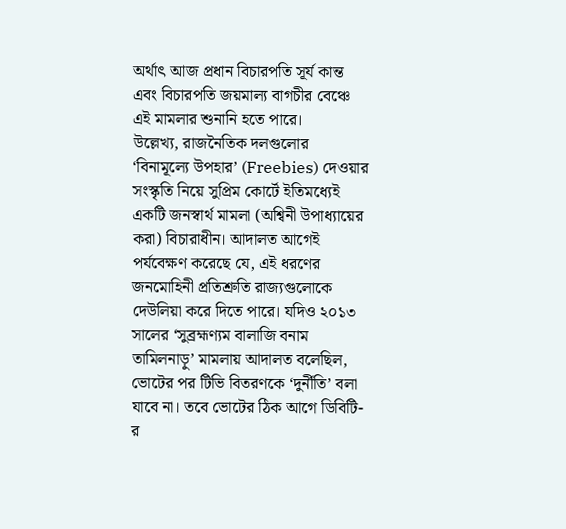অর্থাৎ আজ প্রধান বিচারপতি সূর্য কান্ত এবং বিচারপতি জয়মাল্য বাগচীর বেঞ্চে এই মামলার শুনানি হতে পারে।
উল্লেখ্য, রাজনৈতিক দলগুলোর ‘বিনামূল্যে উপহার’ (Freebies) দেওয়ার সংস্কৃতি নিয়ে সুপ্রিম কোর্টে ইতিমধ্যেই একটি জনস্বার্থ মামলা (অশ্বিনী উপাধ্যায়ের করা) বিচারাধীন। আদালত আগেই পর্যবেক্ষণ করেছে যে, এই ধরণের জনমোহিনী প্রতিশ্রুতি রাজ্যগুলোকে দেউলিয়া করে দিতে পারে। যদিও ২০১৩ সালের ‘সুব্রহ্মণ্যম বালাজি বনাম তামিলনাড়ু’ মামলায় আদালত বলেছিল, ভোটের পর টিভি বিতরণকে ‘দুর্নীতি’ বলা যাবে না। তবে ভোটের ঠিক আগে ডিবিটি-র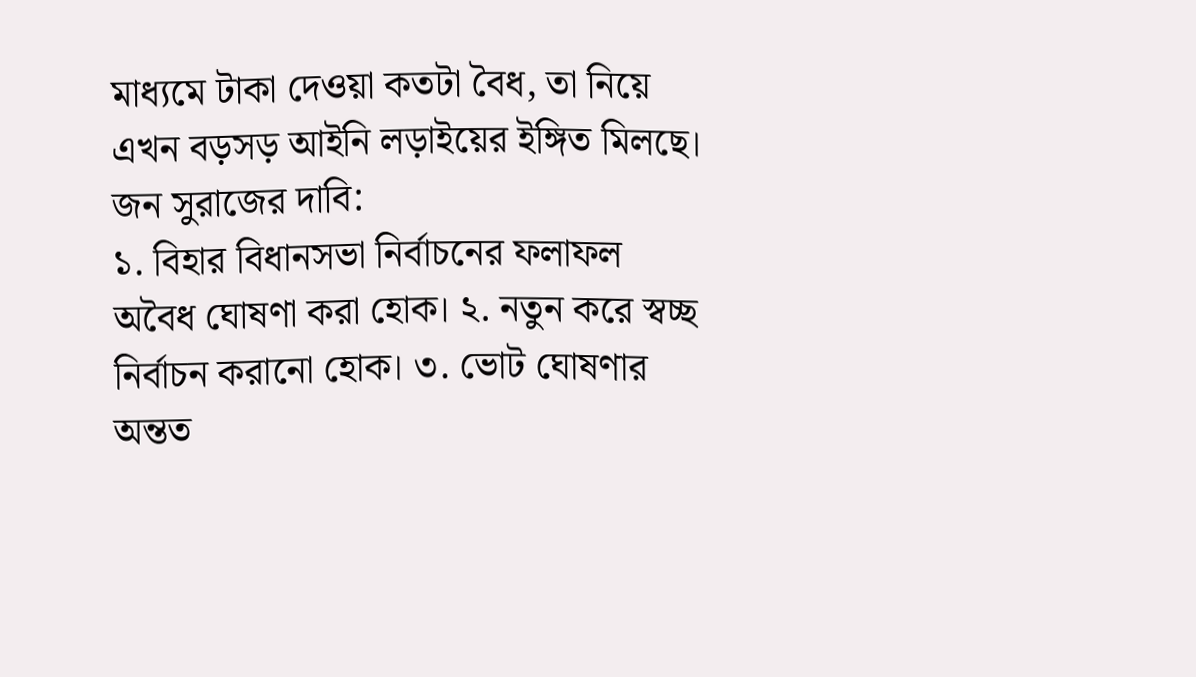মাধ্যমে টাকা দেওয়া কতটা বৈধ, তা নিয়ে এখন বড়সড় আইনি লড়াইয়ের ইঙ্গিত মিলছে।
জন সুরাজের দাবি:
১. বিহার বিধানসভা নির্বাচনের ফলাফল অবৈধ ঘোষণা করা হোক। ২. নতুন করে স্বচ্ছ নির্বাচন করানো হোক। ৩. ভোট ঘোষণার অন্তত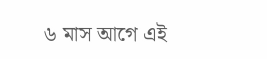৬ মাস আগে এই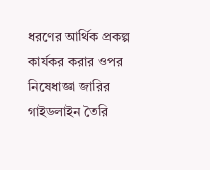ধরণের আর্থিক প্রকল্প কার্যকর করার ওপর নিষেধাজ্ঞা জারির গাইডলাইন তৈরি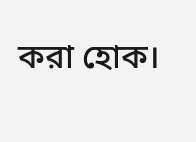করা হোক।